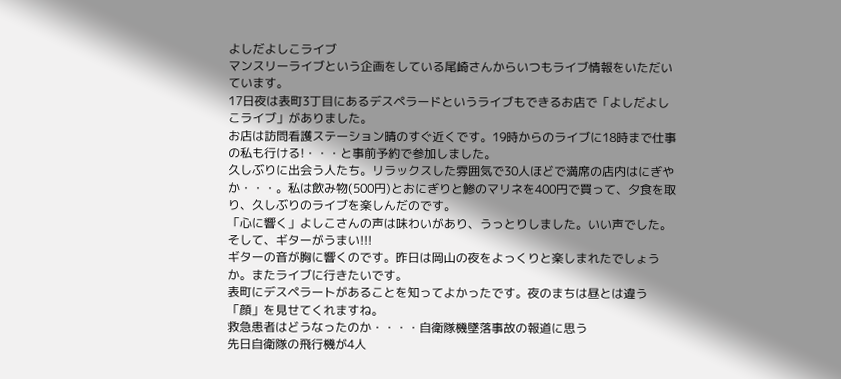よしだよしこライブ
マンスリーライブという企画をしている尾崎さんからいつもライブ情報をいただいています。
17日夜は表町3丁目にあるデスペラードというライブもできるお店で「よしだよしこライブ」がありました。
お店は訪問看護ステーション晴のすぐ近くです。19時からのライブに18時まで仕事の私も行ける!・・・と事前予約で参加しました。
久しぶりに出会う人たち。リラックスした雰囲気で30人ほどで満席の店内はにぎやか・・・。私は飲み物(500円)とおにぎりと鯵のマリネを400円で買って、夕食を取り、久しぶりのライブを楽しんだのです。
「心に響く」よしこさんの声は味わいがあり、うっとりしました。いい声でした。そして、ギターがうまい!!!
ギターの音が胸に響くのです。昨日は岡山の夜をよっくりと楽しまれたでしょうか。またライブに行きたいです。
表町にデスペラートがあることを知ってよかったです。夜のまちは昼とは違う「顔」を見せてくれますね。
救急患者はどうなったのか・・・・自衛隊機墜落事故の報道に思う
先日自衛隊の飛行機が4人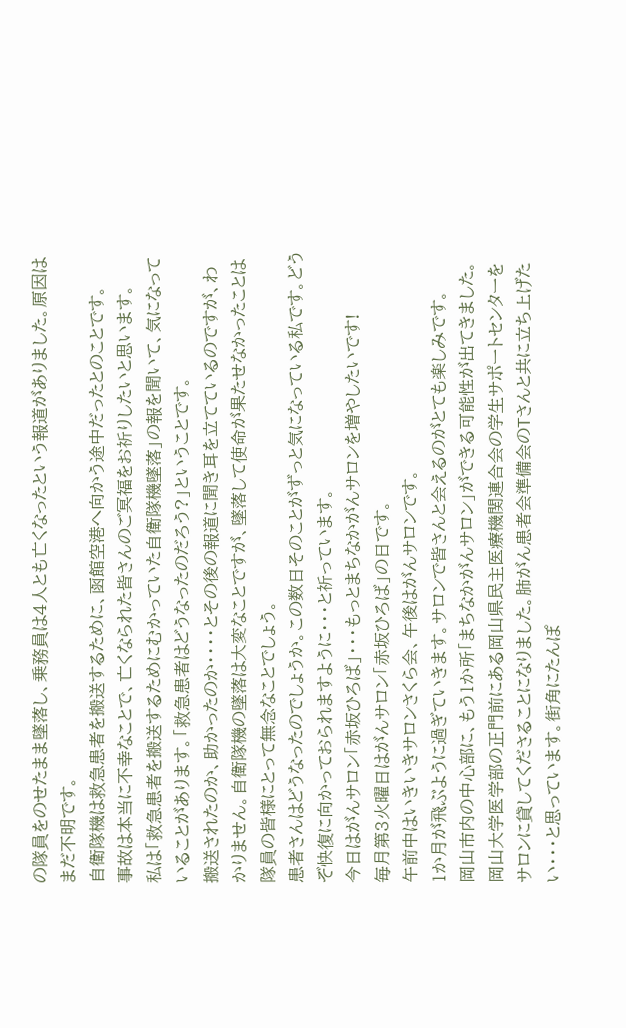の隊員をのせたまま墜落し、乗務員は4人とも亡くなったという報道がありました。原因はまだ不明です。
自衛隊機は救急患者を搬送するために、函館空港へ向かう途中だったとのことです。
事故は本当に不幸なことで、亡くなられた皆さんのご冥福をお祈りしたいと思います。
私は「救急患者を搬送するためにむかっていた自衛隊機墜落」の報を聞いて、気になっていることがあります。「救急患者はどうなったのだろう?」ということです。
搬送されたのか、助かったのか・・・・とその後の報道に聞き耳を立てているのですが、わかりません。自衛隊機の墜落は大変なことですが、墜落して使命が果たせなかったことは隊員の皆様にとって無念なことでしょう。
患者さんはどうなったのでしょうか。この数日そのことがずっと気になっている私です。どうぞ快復に向かっておられますように・・・と祈っています。
今日はがんサロン「赤坂ひろば」・・・もっとまちなかがんサロンを増やしたいです!
毎月第3火曜日はがんサロン「赤坂ひろば」の日です。
午前中はいきいきサロンさくら会、午後はがんサロンです。
1か月が飛ぶように過ぎていきます。サロンで皆さんと会えるのがとても楽しみです。
岡山市内の中心部に、もう1か所「まちなかがんサロン」ができる可能性が出てきました。岡山大学医学部の正門前にある岡山県民主医療機関連合会の学生サポートセンターをサロンに貸してくださることになりました。肺がん患者会準備会のTさんと共に立ち上げたい・・・と思っています。街角にたんぽ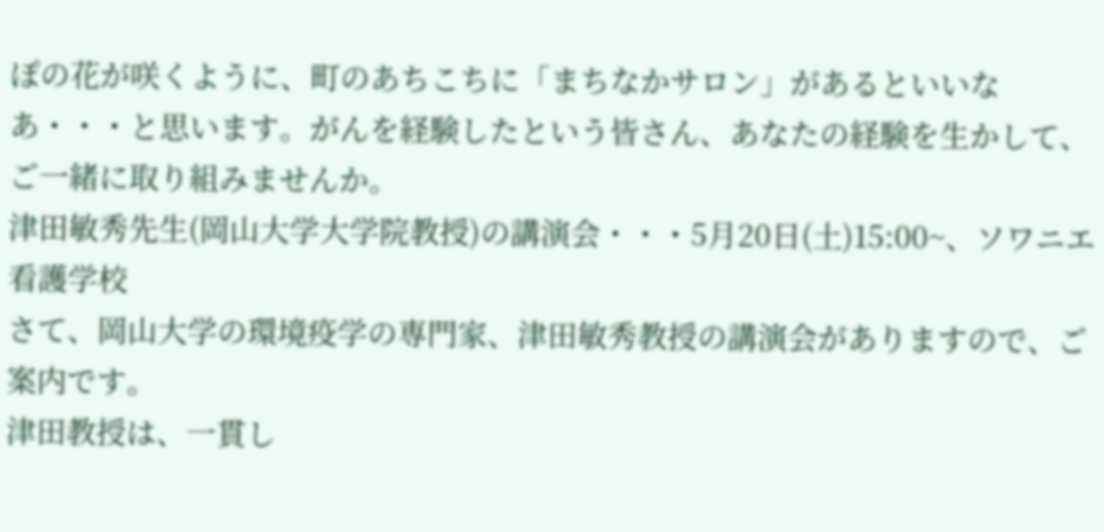ぽの花が咲くように、町のあちこちに「まちなかサロン」があるといいなあ・・・と思います。がんを経験したという皆さん、あなたの経験を生かして、ご一緒に取り組みませんか。
津田敏秀先生(岡山大学大学院教授)の講演会・・・5月20日(土)15:00~、ソワニエ看護学校
さて、岡山大学の環境疫学の専門家、津田敏秀教授の講演会がありますので、ご案内です。
津田教授は、一貫し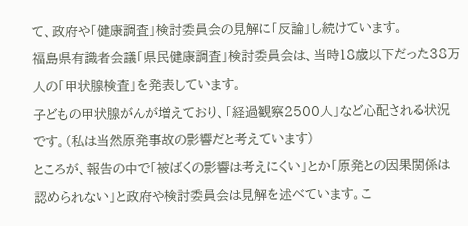て、政府や「健康調査」検討委員会の見解に「反論」し続けています。
福島県有識者会議「県民健康調査」検討委員会は、当時18歳以下だった38万人の「甲状腺検査」を発表しています。
子どもの甲状腺がんが増えており、「経過観察2500人」など心配される状況です。(私は当然原発事故の影響だと考えています)
ところが、報告の中で「被ばくの影響は考えにくい」とか「原発との因果関係は認められない」と政府や検討委員会は見解を述べています。こ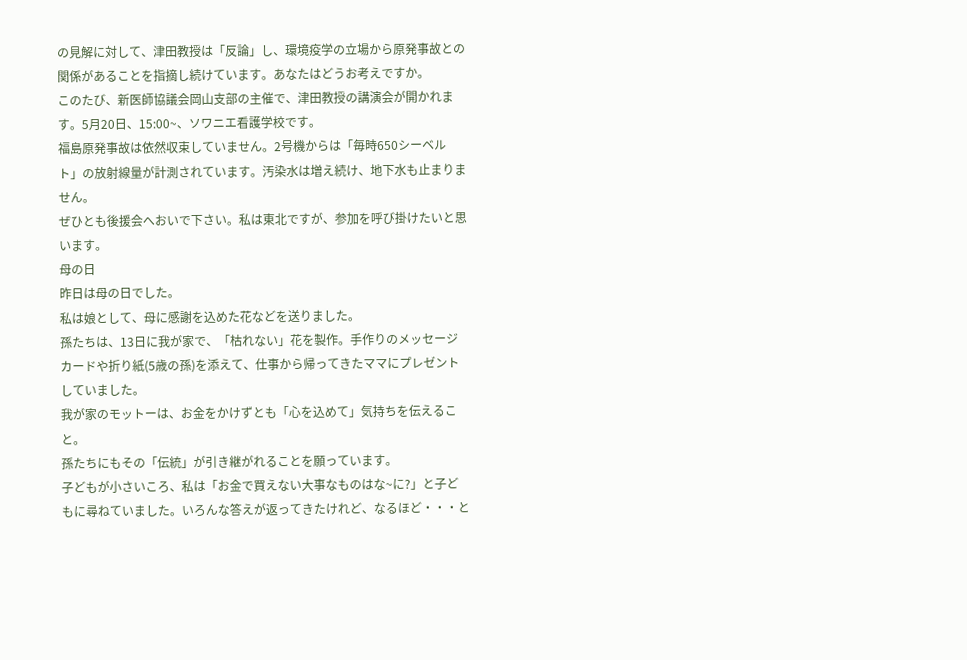の見解に対して、津田教授は「反論」し、環境疫学の立場から原発事故との関係があることを指摘し続けています。あなたはどうお考えですか。
このたび、新医師協議会岡山支部の主催で、津田教授の講演会が開かれます。5月20日、15:00~、ソワニエ看護学校です。
福島原発事故は依然収束していません。2号機からは「毎時650シーベルト」の放射線量が計測されています。汚染水は増え続け、地下水も止まりません。
ぜひとも後援会へおいで下さい。私は東北ですが、参加を呼び掛けたいと思います。
母の日
昨日は母の日でした。
私は娘として、母に感謝を込めた花などを送りました。
孫たちは、13日に我が家で、「枯れない」花を製作。手作りのメッセージカードや折り紙(5歳の孫)を添えて、仕事から帰ってきたママにプレゼントしていました。
我が家のモットーは、お金をかけずとも「心を込めて」気持ちを伝えること。
孫たちにもその「伝統」が引き継がれることを願っています。
子どもが小さいころ、私は「お金で買えない大事なものはな~に?」と子どもに尋ねていました。いろんな答えが返ってきたけれど、なるほど・・・と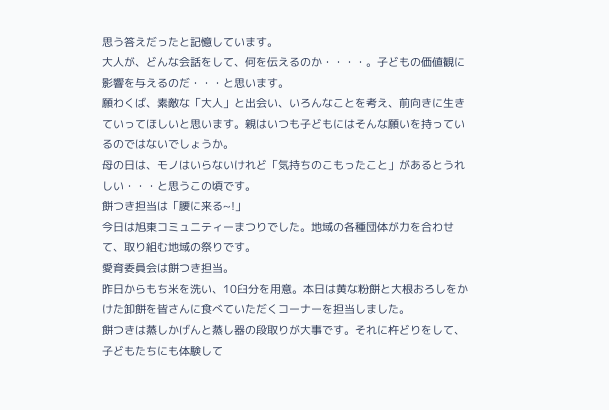思う答えだったと記憶しています。
大人が、どんな会話をして、何を伝えるのか・・・・。子どもの価値観に影響を与えるのだ・・・と思います。
願わくば、素敵な「大人」と出会い、いろんなことを考え、前向きに生きていってほしいと思います。親はいつも子どもにはそんな願いを持っているのではないでしょうか。
母の日は、モノはいらないけれど「気持ちのこもったこと」があるとうれしい・・・と思うこの頃です。
餅つき担当は「腰に来る~!」
今日は旭東コミュニティーまつりでした。地域の各種団体が力を合わせて、取り組む地域の祭りです。
愛育委員会は餅つき担当。
昨日からもち米を洗い、10臼分を用意。本日は黄な粉餅と大根おろしをかけた卸餅を皆さんに食べていただくコーナーを担当しました。
餅つきは蒸しかげんと蒸し器の段取りが大事です。それに杵どりをして、子どもたちにも体験して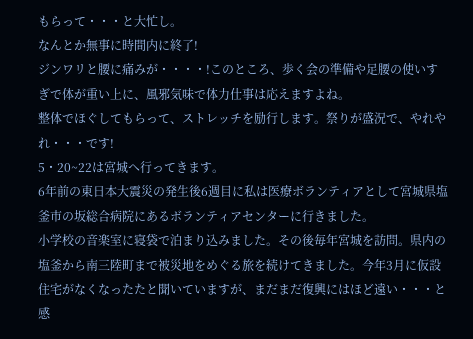もらって・・・と大忙し。
なんとか無事に時間内に終了!
ジンワリと腰に痛みが・・・・!このところ、歩く会の準備や足腰の使いすぎで体が重い上に、風邪気味で体力仕事は応えますよね。
整体でほぐしてもらって、ストレッチを励行します。祭りが盛況で、やれやれ・・・です!
5・20~22は宮城へ行ってきます。
6年前の東日本大震災の発生後6週目に私は医療ボランティアとして宮城県塩釜市の坂総合病院にあるボランティアセンターに行きました。
小学校の音楽室に寝袋で泊まり込みました。その後毎年宮城を訪問。県内の塩釜から南三陸町まで被災地をめぐる旅を続けてきました。今年3月に仮設住宅がなくなったたと聞いていますが、まだまだ復興にはほど遠い・・・と感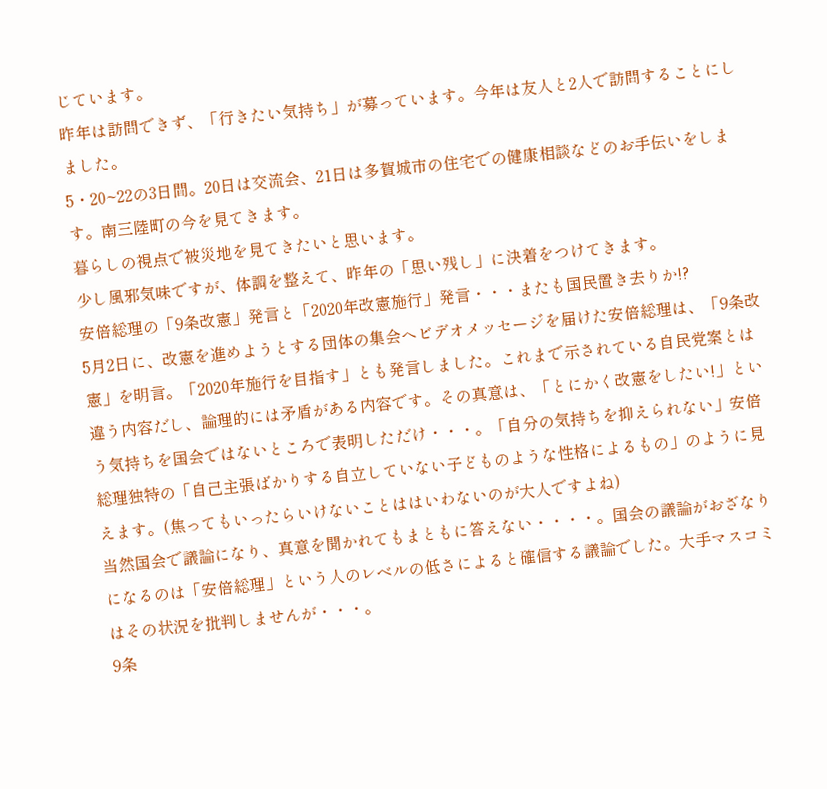じています。
昨年は訪問できず、「行きたい気持ち」が募っています。今年は友人と2人で訪問することにしました。
5・20~22の3日間。20日は交流会、21日は多賀城市の住宅での健康相談などのお手伝いをします。南三陸町の今を見てきます。
暮らしの視点で被災地を見てきたいと思います。
少し風邪気味ですが、体調を整えて、昨年の「思い残し」に決着をつけてきます。
安倍総理の「9条改憲」発言と「2020年改憲施行」発言・・・またも国民置き去りか!?
5月2日に、改憲を進めようとする団体の集会へビデオメッセージを届けた安倍総理は、「9条改憲」を明言。「2020年施行を目指す」とも発言しました。これまで示されている自民党案とは違う内容だし、論理的には矛盾がある内容です。その真意は、「とにかく改憲をしたい!」という気持ちを国会ではないところで表明しただけ・・・。「自分の気持ちを抑えられない」安倍総理独特の「自己主張ばかりする自立していない子どものような性格によるもの」のように見えます。(焦ってもいったらいけないことははいわないのが大人ですよね)
当然国会で議論になり、真意を聞かれてもまともに答えない・・・・。国会の議論がおざなりになるのは「安倍総理」という人のレベルの低さによると確信する議論でした。大手マスコミはその状況を批判しませんが・・・。
9条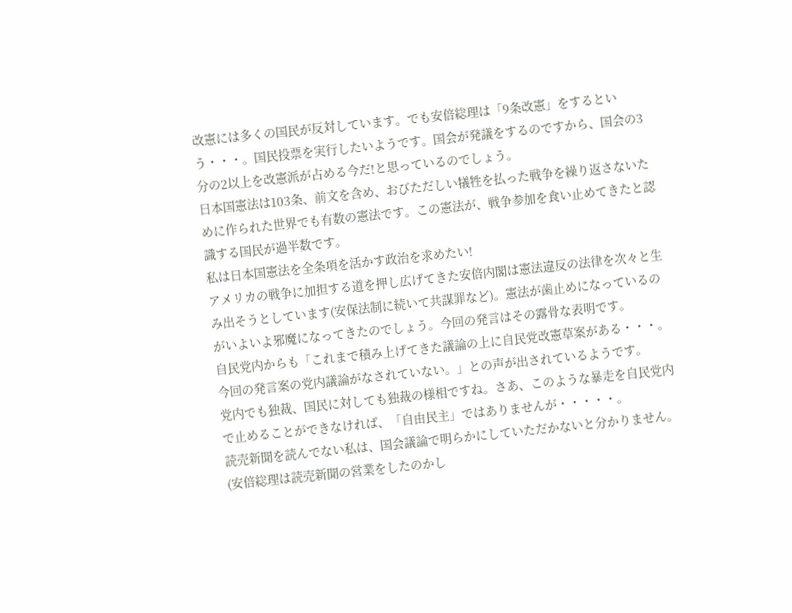改憲には多くの国民が反対しています。でも安倍総理は「9条改憲」をするという・・・。国民投票を実行したいようです。国会が発議をするのですから、国会の3分の2以上を改憲派が占める今だ!と思っているのでしょう。
日本国憲法は103条、前文を含め、おびただしい犠牲を払った戦争を繰り返さないために作られた世界でも有数の憲法です。この憲法が、戦争参加を食い止めてきたと認識する国民が過半数です。
私は日本国憲法を全条項を活かす政治を求めたい!
アメリカの戦争に加担する道を押し広げてきた安倍内閣は憲法違反の法律を次々と生み出そうとしています(安保法制に続いて共謀罪など)。憲法が歯止めになっているのがいよいよ邪魔になってきたのでしょう。今回の発言はその露骨な表明です。
自民党内からも「これまで積み上げてきた議論の上に自民党改憲草案がある・・・。今回の発言案の党内議論がなされていない。」との声が出されているようです。
党内でも独裁、国民に対しても独裁の様相ですね。さあ、このような暴走を自民党内で止めることができなければ、「自由民主」ではありませんが・・・・・。
読売新聞を読んでない私は、国会議論で明らかにしていただかないと分かりません。(安倍総理は読売新聞の営業をしたのかし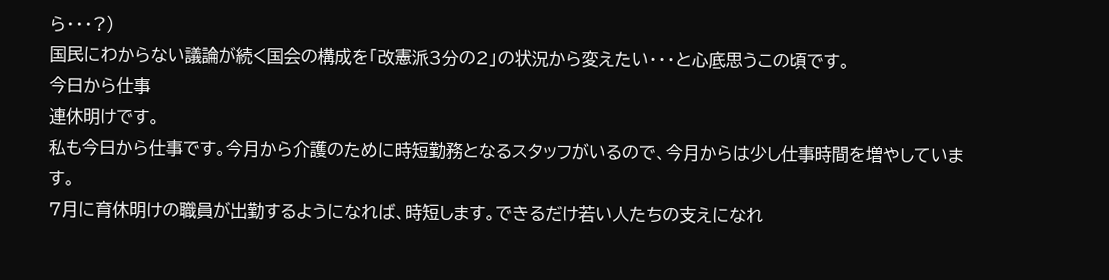ら・・・?)
国民にわからない議論が続く国会の構成を「改憲派3分の2」の状況から変えたい・・・と心底思うこの頃です。
今日から仕事
連休明けです。
私も今日から仕事です。今月から介護のために時短勤務となるスタッフがいるので、今月からは少し仕事時間を増やしています。
7月に育休明けの職員が出勤するようになれば、時短します。できるだけ若い人たちの支えになれ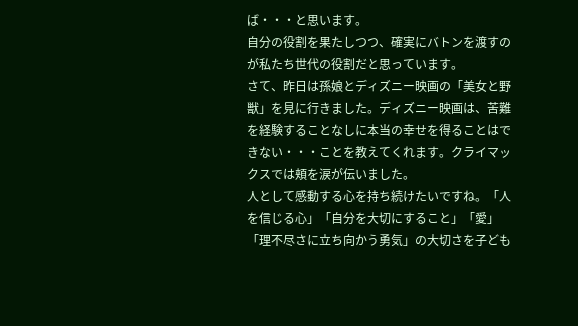ば・・・と思います。
自分の役割を果たしつつ、確実にバトンを渡すのが私たち世代の役割だと思っています。
さて、昨日は孫娘とディズニー映画の「美女と野獣」を見に行きました。ディズニー映画は、苦難を経験することなしに本当の幸せを得ることはできない・・・ことを教えてくれます。クライマックスでは頬を涙が伝いました。
人として感動する心を持ち続けたいですね。「人を信じる心」「自分を大切にすること」「愛」「理不尽さに立ち向かう勇気」の大切さを子ども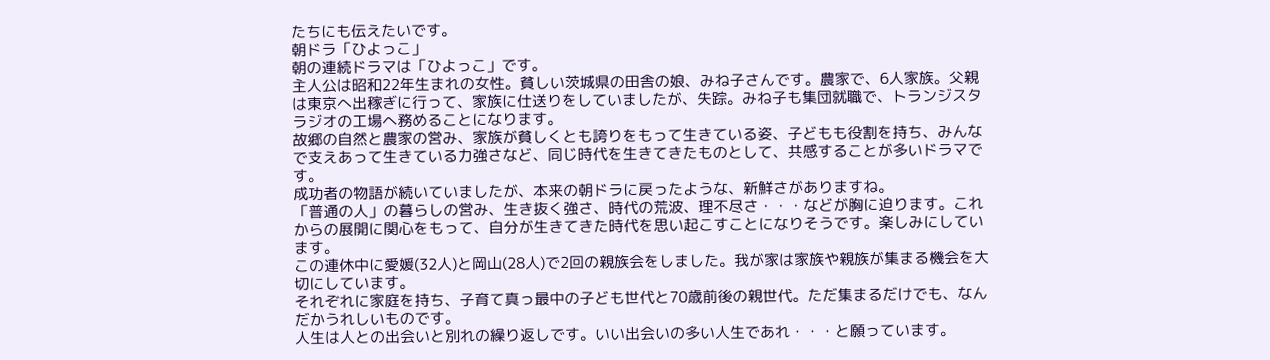たちにも伝えたいです。
朝ドラ「ひよっこ」
朝の連続ドラマは「ひよっこ」です。
主人公は昭和22年生まれの女性。貧しい茨城県の田舎の娘、みね子さんです。農家で、6人家族。父親は東京へ出稼ぎに行って、家族に仕送りをしていましたが、失踪。みね子も集団就職で、トランジスタラジオの工場へ務めることになります。
故郷の自然と農家の営み、家族が貧しくとも誇りをもって生きている姿、子どもも役割を持ち、みんなで支えあって生きている力強さなど、同じ時代を生きてきたものとして、共感することが多いドラマです。
成功者の物語が続いていましたが、本来の朝ドラに戻ったような、新鮮さがありますね。
「普通の人」の暮らしの営み、生き抜く強さ、時代の荒波、理不尽さ・・・などが胸に迫ります。これからの展開に関心をもって、自分が生きてきた時代を思い起こすことになりそうです。楽しみにしています。
この連休中に愛媛(32人)と岡山(28人)で2回の親族会をしました。我が家は家族や親族が集まる機会を大切にしています。
それぞれに家庭を持ち、子育て真っ最中の子ども世代と70歳前後の親世代。ただ集まるだけでも、なんだかうれしいものです。
人生は人との出会いと別れの繰り返しです。いい出会いの多い人生であれ・・・と願っています。